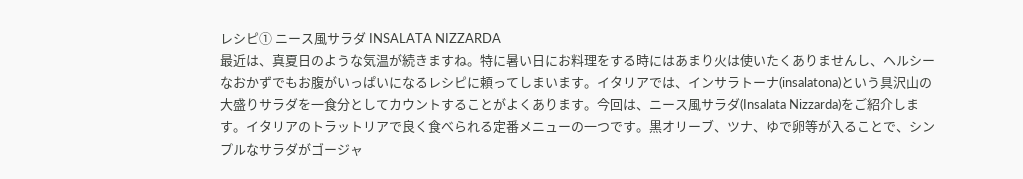レシピ① ニース風サラダ INSALATA NIZZARDA
最近は、真夏日のような気温が続きますね。特に暑い日にお料理をする時にはあまり火は使いたくありませんし、ヘルシーなおかずでもお腹がいっぱいになるレシピに頼ってしまいます。イタリアでは、インサラトーナ(insalatona)という具沢山の大盛りサラダを一食分としてカウントすることがよくあります。今回は、ニース風サラダ(Insalata Nizzarda)をご紹介します。イタリアのトラットリアで良く食べられる定番メニューの一つです。黒オリーブ、ツナ、ゆで卵等が入ることで、シンプルなサラダがゴージャ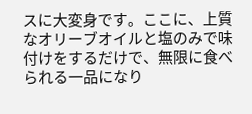スに大変身です。ここに、上質なオリーブオイルと塩のみで味付けをするだけで、無限に食べられる一品になり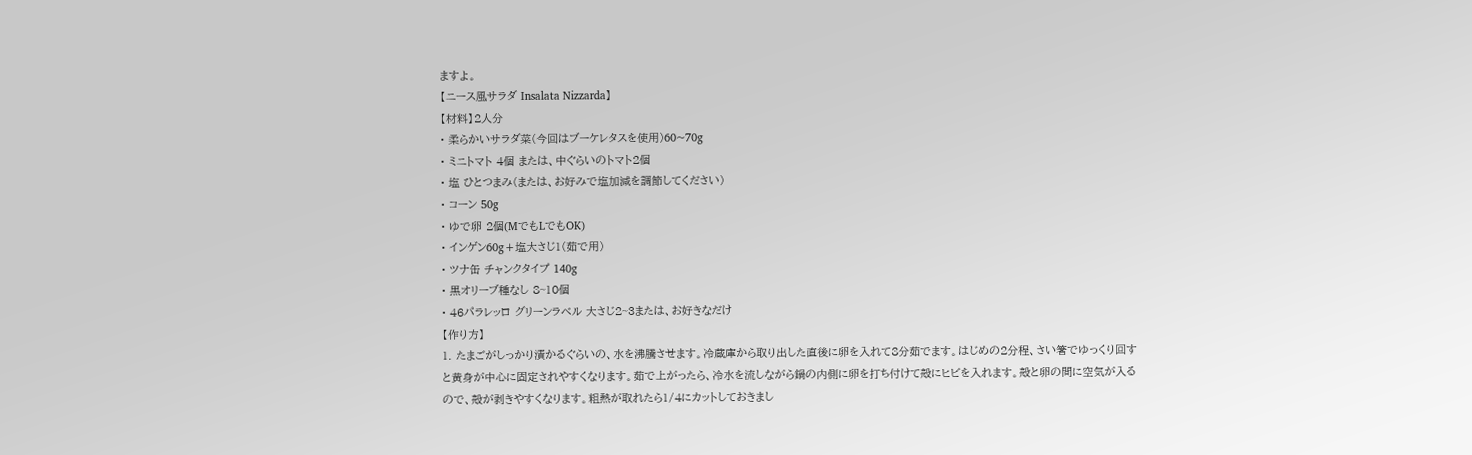ますよ。
【ニース風サラダ Insalata Nizzarda】
【材料】2人分
• 柔らかいサラダ菜(今回はブーケレタスを使用)60~70g
• ミニトマト 4個 または、中ぐらいのトマト2個
• 塩 ひとつまみ(または、お好みで塩加減を調節してください)
• コーン 50g
• ゆで卵 2個(MでもLでもOK)
• インゲン60g+塩大さじ1(茹で用)
• ツナ缶 チャンクタイプ 140g
• 黒オリーブ種なし 8~10個
• 46パラレッロ グリーンラベル 大さじ2~3または、お好きなだけ
【作り方】
1. たまごがしっかり漬かるぐらいの、水を沸騰させます。冷蔵庫から取り出した直後に卵を入れて8分茹でます。はじめの2分程、さい箸でゆっくり回すと黄身が中心に固定されやすくなります。茹で上がったら、冷水を流しながら鍋の内側に卵を打ち付けて殻にヒビを入れます。殻と卵の間に空気が入るので、殻が剥きやすくなります。粗熱が取れたら1/4にカットしておきまし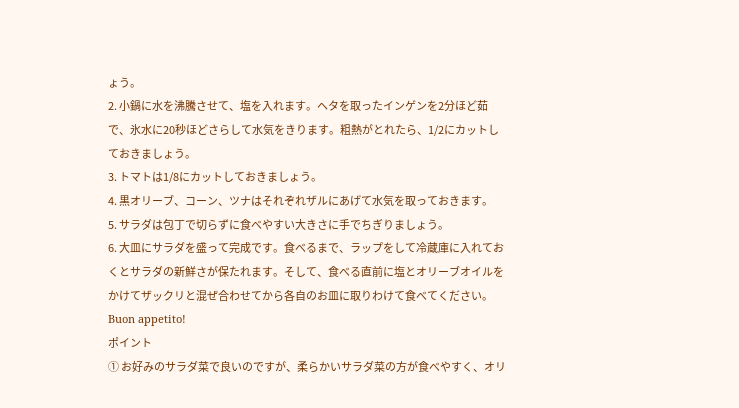ょう。
2. 小鍋に水を沸騰させて、塩を入れます。ヘタを取ったインゲンを2分ほど茹で、氷水に20秒ほどさらして水気をきります。粗熱がとれたら、1/2にカットしておきましょう。
3. トマトは1/8にカットしておきましょう。
4. 黒オリーブ、コーン、ツナはそれぞれザルにあげて水気を取っておきます。
5. サラダは包丁で切らずに食べやすい大きさに手でちぎりましょう。
6. 大皿にサラダを盛って完成です。食べるまで、ラップをして冷蔵庫に入れておくとサラダの新鮮さが保たれます。そして、食べる直前に塩とオリーブオイルをかけてザックリと混ぜ合わせてから各自のお皿に取りわけて食べてください。
Buon appetito!
ポイント
① お好みのサラダ菜で良いのですが、柔らかいサラダ菜の方が食べやすく、オリ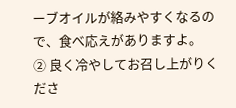ーブオイルが絡みやすくなるので、食べ応えがありますよ。
② 良く冷やしてお召し上がりくださ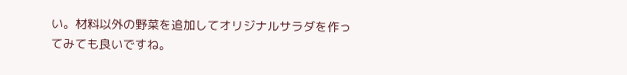い。材料以外の野菜を追加してオリジナルサラダを作ってみても良いですね。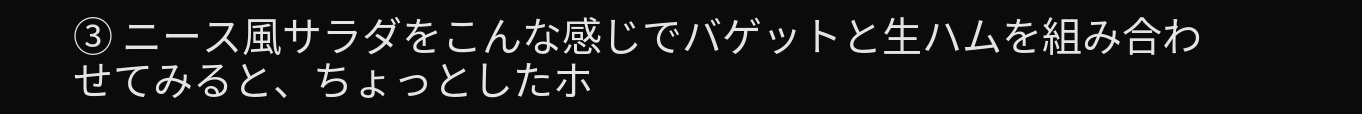③ ニース風サラダをこんな感じでバゲットと生ハムを組み合わせてみると、ちょっとしたホ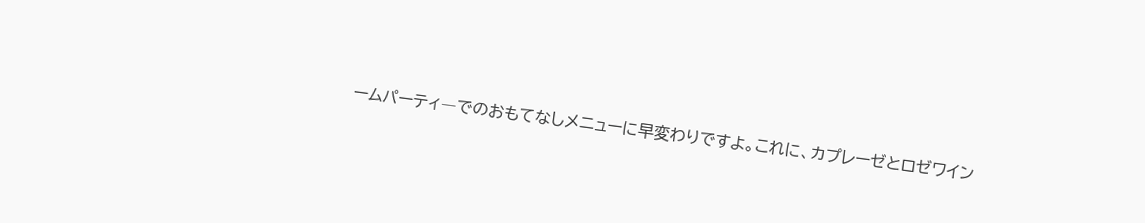ームパーティ―でのおもてなしメニューに早変わりですよ。これに、カプレーゼとロゼワイン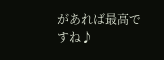があれば最高ですね♪